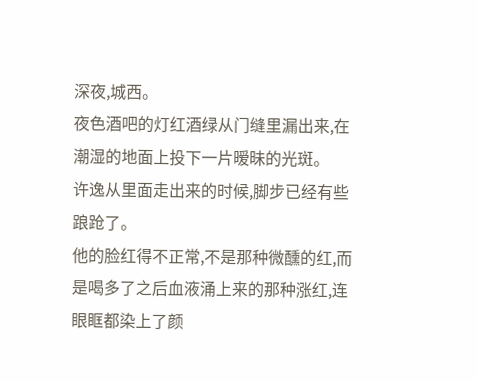深夜,城西。
夜色酒吧的灯红酒绿从门缝里漏出来,在潮湿的地面上投下一片暧昧的光斑。
许逸从里面走出来的时候,脚步已经有些踉跄了。
他的脸红得不正常,不是那种微醺的红,而是喝多了之后血液涌上来的那种涨红,连眼眶都染上了颜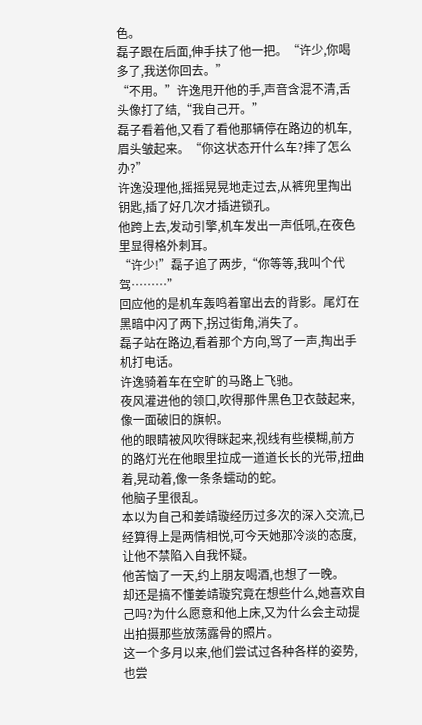色。
磊子跟在后面,伸手扶了他一把。“许少,你喝多了,我送你回去。”
“不用。”许逸甩开他的手,声音含混不清,舌头像打了结,“我自己开。”
磊子看着他,又看了看他那辆停在路边的机车,眉头皱起来。“你这状态开什么车?摔了怎么办?”
许逸没理他,摇摇晃晃地走过去,从裤兜里掏出钥匙,插了好几次才插进锁孔。
他跨上去,发动引擎,机车发出一声低吼,在夜色里显得格外刺耳。
“许少!”磊子追了两步,“你等等,我叫个代驾………”
回应他的是机车轰鸣着窜出去的背影。尾灯在黑暗中闪了两下,拐过街角,消失了。
磊子站在路边,看着那个方向,骂了一声,掏出手机打电话。
许逸骑着车在空旷的马路上飞驰。
夜风灌进他的领口,吹得那件黑色卫衣鼓起来,像一面破旧的旗帜。
他的眼睛被风吹得眯起来,视线有些模糊,前方的路灯光在他眼里拉成一道道长长的光带,扭曲着,晃动着,像一条条蠕动的蛇。
他脑子里很乱。
本以为自己和姜靖璇经历过多次的深入交流,已经算得上是两情相悦,可今天她那冷淡的态度,让他不禁陷入自我怀疑。
他苦恼了一天,约上朋友喝酒,也想了一晚。
却还是搞不懂姜靖璇究竟在想些什么,她喜欢自己吗?为什么愿意和他上床,又为什么会主动提出拍摄那些放荡露骨的照片。
这一个多月以来,他们尝试过各种各样的姿势,也尝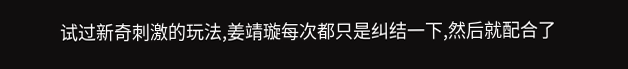试过新奇刺激的玩法,姜靖璇每次都只是纠结一下,然后就配合了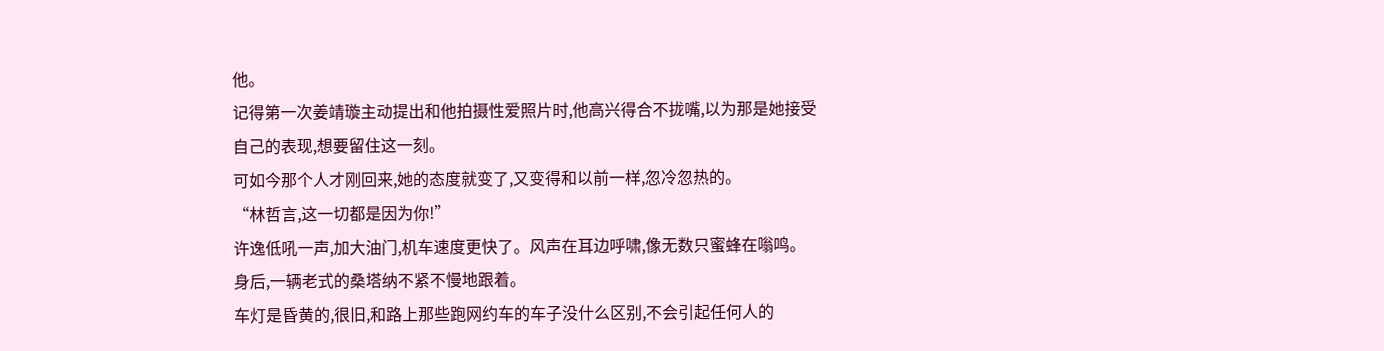他。
记得第一次姜靖璇主动提出和他拍摄性爱照片时,他高兴得合不拢嘴,以为那是她接受自己的表现,想要留住这一刻。
可如今那个人才刚回来,她的态度就变了,又变得和以前一样,忽冷忽热的。
“林哲言,这一切都是因为你!”
许逸低吼一声,加大油门,机车速度更快了。风声在耳边呼啸,像无数只蜜蜂在嗡鸣。
身后,一辆老式的桑塔纳不紧不慢地跟着。
车灯是昏黄的,很旧,和路上那些跑网约车的车子没什么区别,不会引起任何人的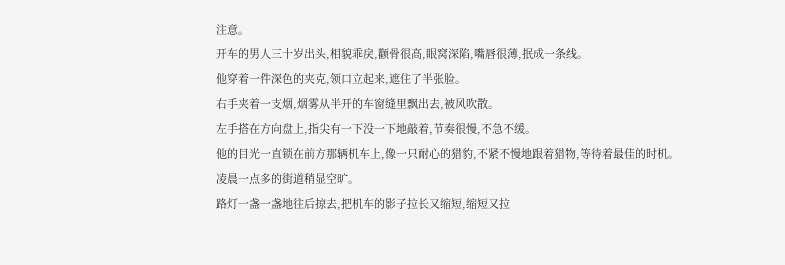注意。
开车的男人三十岁出头,相貌乖戾,颧骨很高,眼窝深陷,嘴唇很薄,抿成一条线。
他穿着一件深色的夹克,领口立起来,遮住了半张脸。
右手夹着一支烟,烟雾从半开的车窗缝里飘出去,被风吹散。
左手搭在方向盘上,指尖有一下没一下地敲着,节奏很慢,不急不缓。
他的目光一直锁在前方那辆机车上,像一只耐心的猎豹,不紧不慢地跟着猎物,等待着最佳的时机。
凌晨一点多的街道稍显空旷。
路灯一盏一盏地往后掠去,把机车的影子拉长又缩短,缩短又拉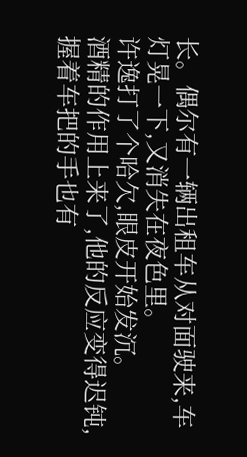长。偶尔有一辆出租车从对面驶来,车灯晃一下,又消失在夜色里。
许逸打了个哈欠,眼皮开始发沉。
酒精的作用上来了,他的反应变得迟钝,握着车把的手也有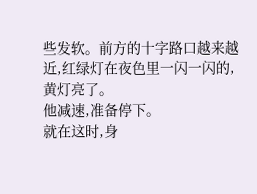些发软。前方的十字路口越来越近,红绿灯在夜色里一闪一闪的,黄灯亮了。
他减速,准备停下。
就在这时,身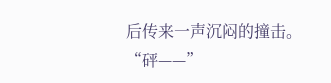后传来一声沉闷的撞击。
“砰——”